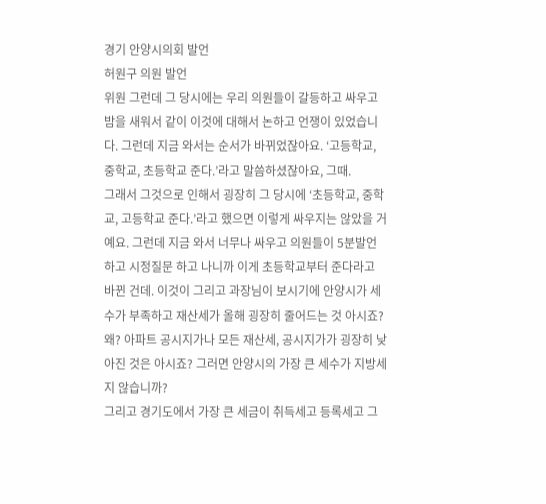경기 안양시의회 발언
허원구 의원 발언
위원 그런데 그 당시에는 우리 의원들이 갈등하고 싸우고 밤을 새워서 같이 이것에 대해서 논하고 언쟁이 있었습니다. 그런데 지금 와서는 순서가 바뀌었잖아요. ‘고등학교, 중학교, 초등학교 준다.’라고 말씀하셨잖아요, 그때.
그래서 그것으로 인해서 굉장히 그 당시에 ‘초등학교, 중학교, 고등학교 준다.’라고 했으면 이렇게 싸우지는 않았을 거예요. 그런데 지금 와서 너무나 싸우고 의원들이 5분발언 하고 시정질문 하고 나니까 이게 초등학교부터 준다라고 바뀐 건데. 이것이 그리고 과장님이 보시기에 안양시가 세수가 부족하고 재산세가 올해 굉장히 줄어드는 것 아시죠?
왜? 아파트 공시지가나 모든 재산세, 공시지가가 굉장히 낮아진 것은 아시죠? 그러면 안양시의 가장 큰 세수가 지방세지 않습니까?
그리고 경기도에서 가장 큰 세금이 취득세고 등록세고 그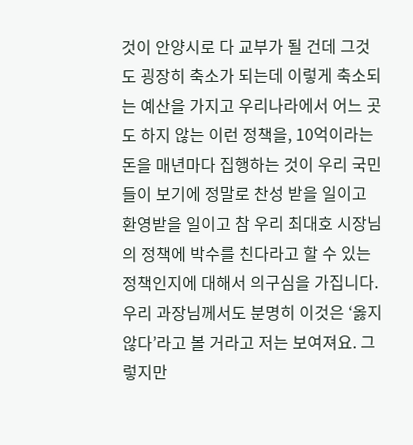것이 안양시로 다 교부가 될 건데 그것도 굉장히 축소가 되는데 이렇게 축소되는 예산을 가지고 우리나라에서 어느 곳도 하지 않는 이런 정책을, 10억이라는 돈을 매년마다 집행하는 것이 우리 국민들이 보기에 정말로 찬성 받을 일이고 환영받을 일이고 참 우리 최대호 시장님의 정책에 박수를 친다라고 할 수 있는 정책인지에 대해서 의구심을 가집니다. 우리 과장님께서도 분명히 이것은 ‘옳지 않다’라고 볼 거라고 저는 보여져요. 그렇지만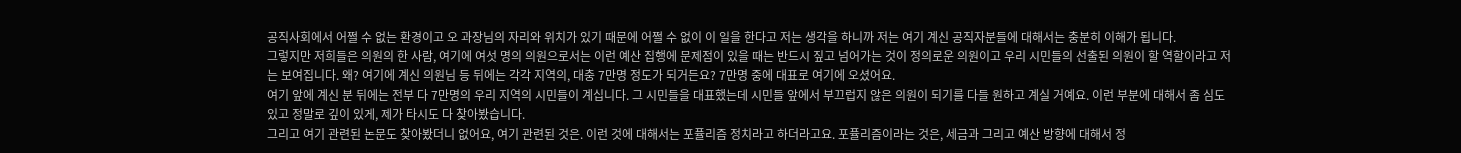공직사회에서 어쩔 수 없는 환경이고 오 과장님의 자리와 위치가 있기 때문에 어쩔 수 없이 이 일을 한다고 저는 생각을 하니까 저는 여기 계신 공직자분들에 대해서는 충분히 이해가 됩니다.
그렇지만 저희들은 의원의 한 사람, 여기에 여섯 명의 의원으로서는 이런 예산 집행에 문제점이 있을 때는 반드시 짚고 넘어가는 것이 정의로운 의원이고 우리 시민들의 선출된 의원이 할 역할이라고 저는 보여집니다. 왜? 여기에 계신 의원님 등 뒤에는 각각 지역의, 대충 7만명 정도가 되거든요? 7만명 중에 대표로 여기에 오셨어요.
여기 앞에 계신 분 뒤에는 전부 다 7만명의 우리 지역의 시민들이 계십니다. 그 시민들을 대표했는데 시민들 앞에서 부끄럽지 않은 의원이 되기를 다들 원하고 계실 거예요. 이런 부분에 대해서 좀 심도 있고 정말로 깊이 있게, 제가 타시도 다 찾아봤습니다.
그리고 여기 관련된 논문도 찾아봤더니 없어요, 여기 관련된 것은. 이런 것에 대해서는 포퓰리즘 정치라고 하더라고요. 포퓰리즘이라는 것은, 세금과 그리고 예산 방향에 대해서 정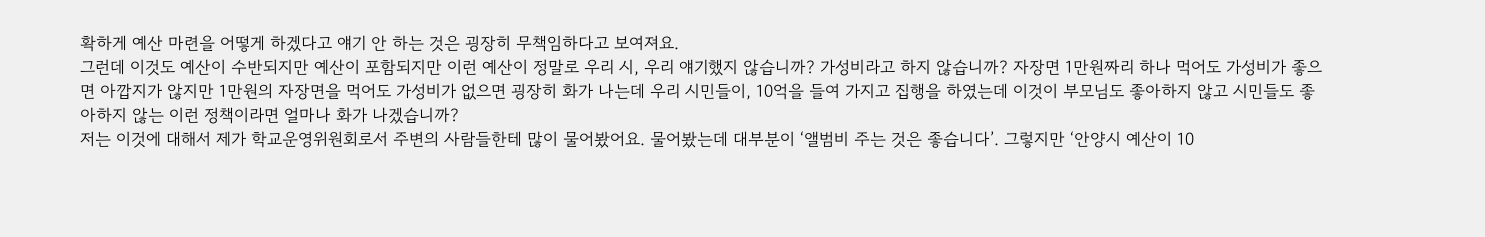확하게 예산 마련을 어떻게 하겠다고 얘기 안 하는 것은 굉장히 무책임하다고 보여져요.
그런데 이것도 예산이 수반되지만 예산이 포함되지만 이런 예산이 정말로 우리 시, 우리 얘기했지 않습니까? 가성비라고 하지 않습니까? 자장면 1만원짜리 하나 먹어도 가성비가 좋으면 아깝지가 않지만 1만원의 자장면을 먹어도 가성비가 없으면 굉장히 화가 나는데 우리 시민들이, 10억을 들여 가지고 집행을 하였는데 이것이 부모님도 좋아하지 않고 시민들도 좋아하지 않는 이런 정책이라면 얼마나 화가 나겠습니까?
저는 이것에 대해서 제가 학교운영위원회로서 주변의 사람들한테 많이 물어봤어요. 물어봤는데 대부분이 ‘앨범비 주는 것은 좋습니다’. 그렇지만 ‘안양시 예산이 10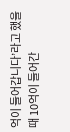억이 들어갑니다’라고 했을 때 10억이 들어간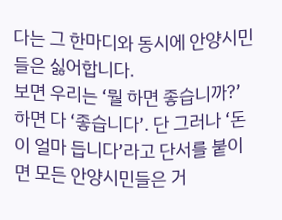다는 그 한마디와 동시에 안양시민들은 싫어합니다.
보면 우리는 ‘뭘 하면 좋습니까?’ 하면 다 ‘좋습니다’. 단 그러나 ‘돈이 얼마 듭니다’라고 단서를 붙이면 모든 안양시민들은 거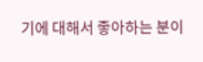기에 대해서 좋아하는 분이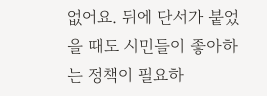없어요. 뒤에 단서가 붙었을 때도 시민들이 좋아하는 정책이 필요하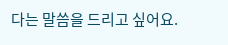다는 말씀을 드리고 싶어요.